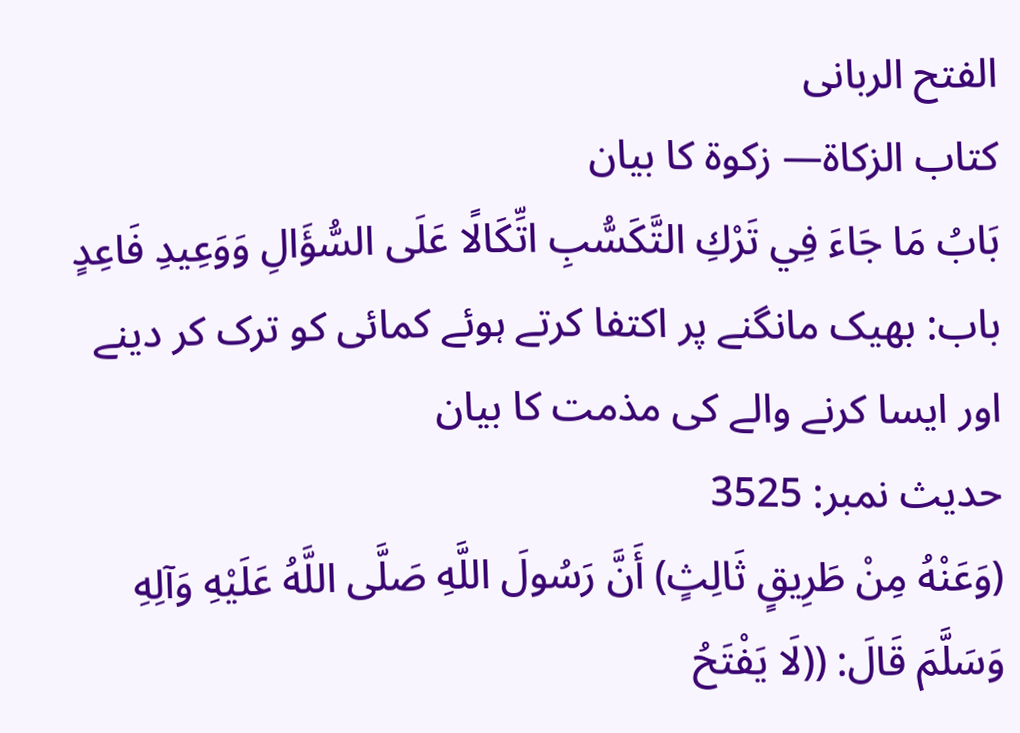الفتح الربانی
كتاب الزكاة— زکوۃ کا بیان
بَابُ مَا جَاءَ فِي تَرْكِ التَّكَسُّبِ اتِّكَالًا عَلَى السُّؤَالِ وَوَعِيدِ فَاعِدٍ باب: بھیک مانگنے پر اکتفا کرتے ہوئے کمائی کو ترک کر دینے اور ایسا کرنے والے کی مذمت کا بیان
حدیث نمبر: 3525
(وَعَنْهُ مِنْ طَرِيقٍ ثَالِثٍ) أَنَّ رَسُولَ اللَّهِ صَلَّى اللَّهُ عَلَيْهِ وَآلِهِ وَسَلَّمَ قَالَ: ((لَا يَفْتَحُ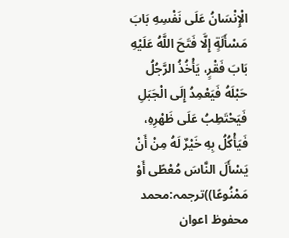الْإِنْسَانُ عَلَى نَفْسِهِ بَابَ مَسْأَلَةٍ إِلَّا فَتَحَ اللَّهُ عَلَيْهِ بَابَ فَقْرٍ، يَأْخُذُ الرَّجُلُ حَبْلَهُ فَيَعْمِدُ إِلَى الْجَبَلِ فَيَحْتَطِبُ عَلَى ظَهْرِهِ، فَيَأْكُلُ بِهِ خَيْرٌ لَهُ مِنْ أَنْ يَسْأَلَ النَّاسَ مُعْطًى أَوْ مَمْنُوعًا))ترجمہ:محمد محفوظ اعوان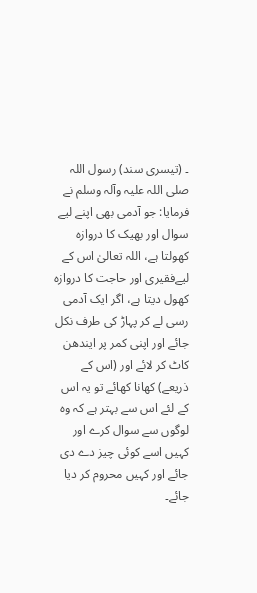۔ (تیسری سند) رسول اللہ صلی اللہ علیہ وآلہ وسلم نے فرمایا: جو آدمی بھی اپنے لیے سوال اور بھیک کا دروازہ کھولتا ہے، اللہ تعالیٰ اس کے لیےفقیری اور حاجت کا دروازہ کھول دیتا ہے، اگر ایک آدمی رسی لے کر پہاڑ کی طرف نکل جائے اور اپنی کمر پر ایندھن کاٹ کر لائے اور (اس کے ذریعے) کھانا کھائے تو یہ اس کے لئے اس سے بہتر ہے کہ وہ لوگوں سے سوال کرے اور کہیں اسے کوئی چیز دے دی جائے اور کہیں محروم کر دیا جائے۔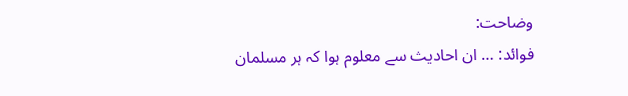وضاحت:
فوائد: … ان احادیث سے معلوم ہوا کہ ہر مسلمان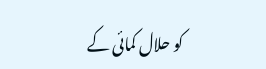کو حلال کمائی کے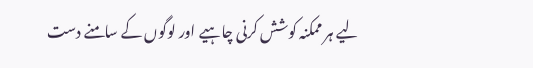لیے ہر ممکنہ کوشش کرنی چاہیے اور لوگوں کے سامنے دست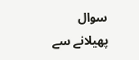سوال پھیلانے سے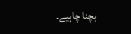بچنا چاہیے۔